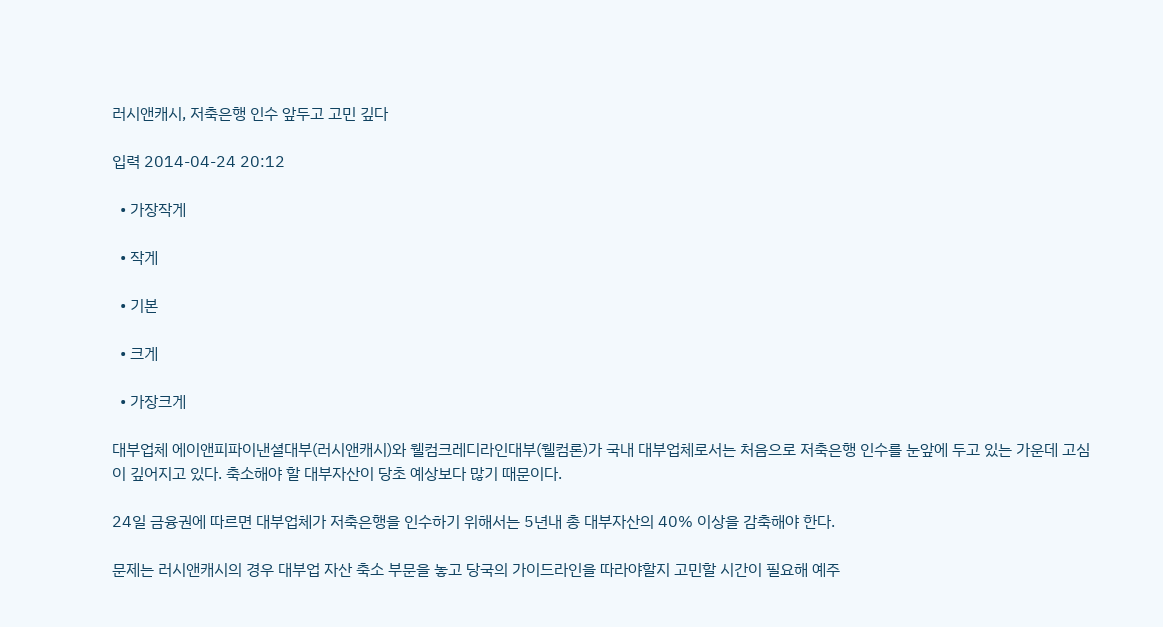러시앤캐시, 저축은행 인수 앞두고 고민 깊다

입력 2014-04-24 20:12

  • 가장작게

  • 작게

  • 기본

  • 크게

  • 가장크게

대부업체 에이앤피파이낸셜대부(러시앤캐시)와 웰컴크레디라인대부(웰컴론)가 국내 대부업체로서는 처음으로 저축은행 인수를 눈앞에 두고 있는 가운데 고심이 깊어지고 있다. 축소해야 할 대부자산이 당초 예상보다 많기 때문이다.

24일 금융권에 따르면 대부업체가 저축은행을 인수하기 위해서는 5년내 총 대부자산의 40% 이상을 감축해야 한다.

문제는 러시앤캐시의 경우 대부업 자산 축소 부문을 놓고 당국의 가이드라인을 따라야할지 고민할 시간이 필요해 예주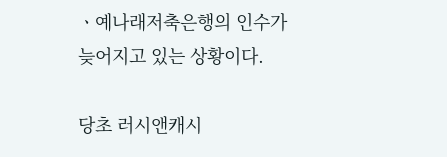ㆍ예나래저축은행의 인수가 늦어지고 있는 상황이다.

당초 러시앤캐시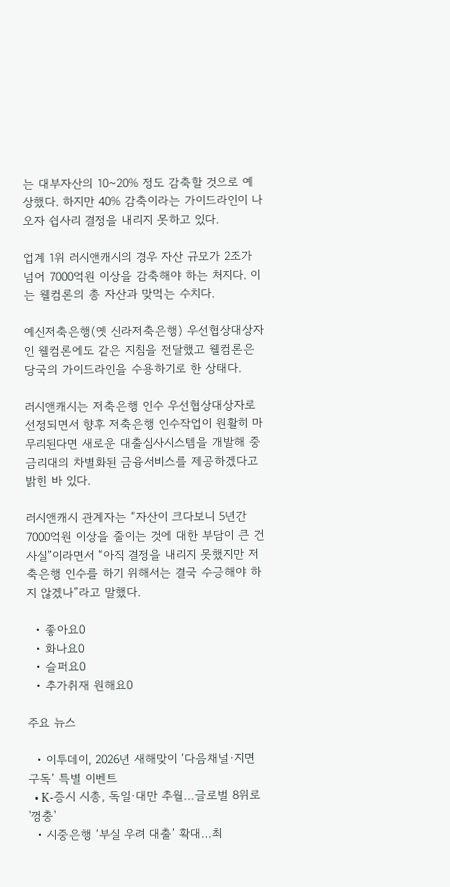는 대부자산의 10~20% 정도 감축할 것으로 예상했다. 하지만 40% 감축이라는 가이드라인이 나오자 쉽사리 결정을 내리지 못하고 있다.

업계 1위 러시앤캐시의 경우 자산 규모가 2조가 넘어 7000억원 이상을 감축해야 하는 처지다. 이는 웰컴론의 총 자산과 맞먹는 수치다.

예신저축은행(옛 신라저축은행) 우선협상대상자인 웰컴론에도 같은 지침을 전달했고 웰컴론은 당국의 가이드라인을 수용하기로 한 상태다.

러시앤캐시는 저축은행 인수 우선협상대상자로 선정되면서 향후 저축은행 인수작업이 원활히 마무리된다면 새로운 대출심사시스템을 개발해 중금리대의 차별화된 금융서비스를 제공하겠다고 밝힌 바 있다.

러시앤캐시 관계자는 “자산이 크다보니 5년간 7000억원 이상을 줄이는 것에 대한 부담이 큰 건 사실”이라면서 “아직 결정을 내리지 못했지만 저축은행 인수를 하기 위해서는 결국 수긍해야 하지 않겠나”라고 말했다.

  • 좋아요0
  • 화나요0
  • 슬퍼요0
  • 추가취재 원해요0

주요 뉴스

  • 이투데이, 2026년 새해맞이 ‘다음채널·지면 구독’ 특별 이벤트
  • K-증시 시총, 독일·대만 추월…글로벌 8위로 '껑충'
  • 시중은행 ‘부실 우려 대출’ 확대…최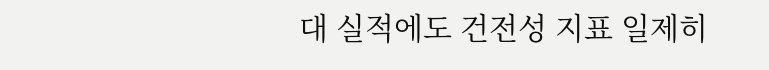대 실적에도 건전성 지표 일제히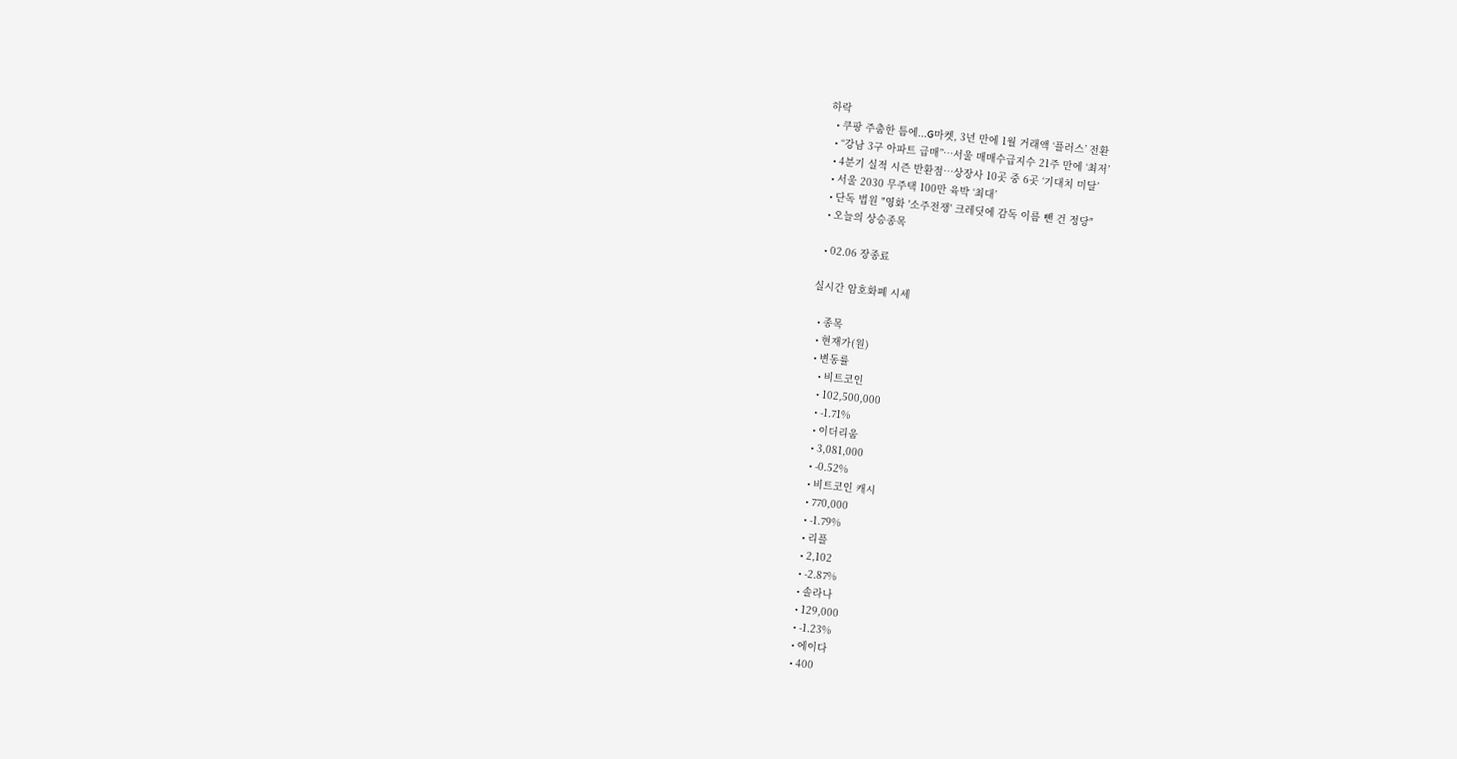하락
  • 쿠팡 주춤한 틈에...G마켓, 3년 만에 1월 거래액 ‘플러스’ 전환
  • “강남 3구 아파트 급매”…서울 매매수급지수 21주 만에 ‘최저’
  • 4분기 실적 시즌 반환점…상장사 10곳 중 6곳 ‘기대치 미달’
  • 서울 2030 무주택 100만 육박 ‘최대’
  • 단독 법원 "영화 '소주전쟁' 크레딧에 감독 이름 뺀 건 정당"
  • 오늘의 상승종목

  • 02.06 장종료

실시간 암호화폐 시세

  • 종목
  • 현재가(원)
  • 변동률
    • 비트코인
    • 102,500,000
    • -1.71%
    • 이더리움
    • 3,081,000
    • -0.52%
    • 비트코인 캐시
    • 770,000
    • -1.79%
    • 리플
    • 2,102
    • -2.87%
    • 솔라나
    • 129,000
    • -1.23%
    • 에이다
    • 400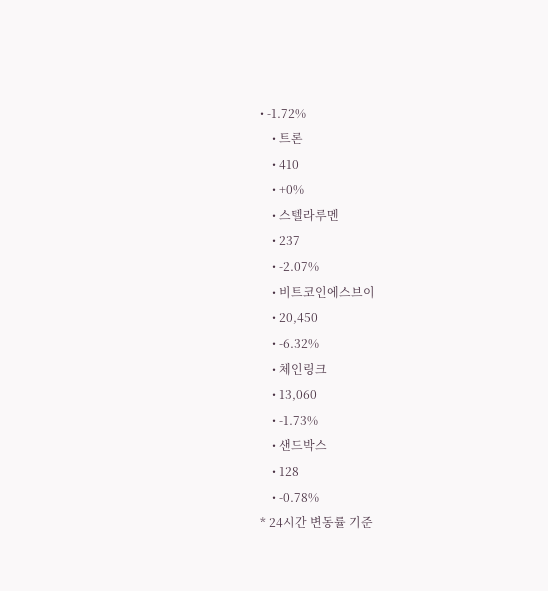• -1.72%
    • 트론
    • 410
    • +0%
    • 스텔라루멘
    • 237
    • -2.07%
    • 비트코인에스브이
    • 20,450
    • -6.32%
    • 체인링크
    • 13,060
    • -1.73%
    • 샌드박스
    • 128
    • -0.78%
* 24시간 변동률 기준